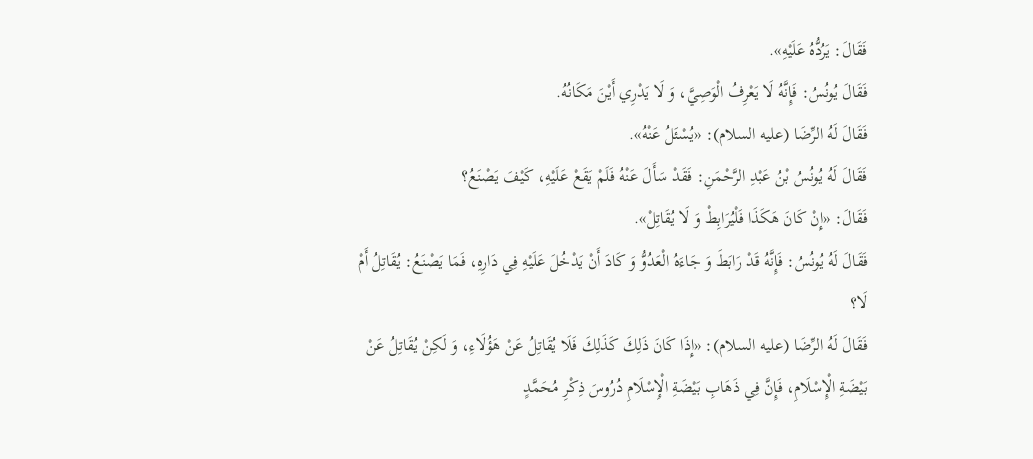فَقَالَ: يَرُدُّهُ عَلَيْهِ».
فَقَالَ يُونُسُ: فَإِنَّهُ لَا يَعْرِفُ الْوَصِيَّ، وَ لَا يَدْرِي أَيْنَ مَكَانُهُ.
فَقَالَ لَهُ الرِّضَا (عليه السلام): «يُسْئَلُ عَنْهُ».
فَقَالَ لَهُ يُونُسُ بْنُ عَبْدِ الرَّحْمَنِ: فَقَدْ سَأَلَ عَنْهُ فَلَمْ يَقَعْ عَلَيْهِ، كَيْفَ يَصْنَعُ؟
فَقَالَ: «إِنْ كَانَ هَكَذَا فَلْيُرَابِطْ وَ لَا يُقَاتِلْ».
فَقَالَ لَهُ يُونُسُ: فَإِنَّهُ قَدْ رَابَطَ وَ جَاءَهُ الْعَدُوُّ وَ كَادَ أَنْ يَدْخُلَ عَلَيْهِ فِي دَارِهِ، فَمَا يَصْنَعُ: يُقَاتِلُ أَمْ لَا؟
فَقَالَ لَهُ الرِّضَا (عليه السلام): «إِذَا كَانَ ذَلِكَ كَذَلِكَ فَلَا يُقَاتِلُ عَنْ هَؤُلَاءِ، وَ لَكِنْ يُقَاتِلُ عَنْ بَيْضَةِ الْإِسْلَامِ، فَإِنَّ فِي ذَهَابِ بَيْضَةِ الْإِسْلَامِ دُرُوسَ ذِكْرِ مُحَمَّدٍ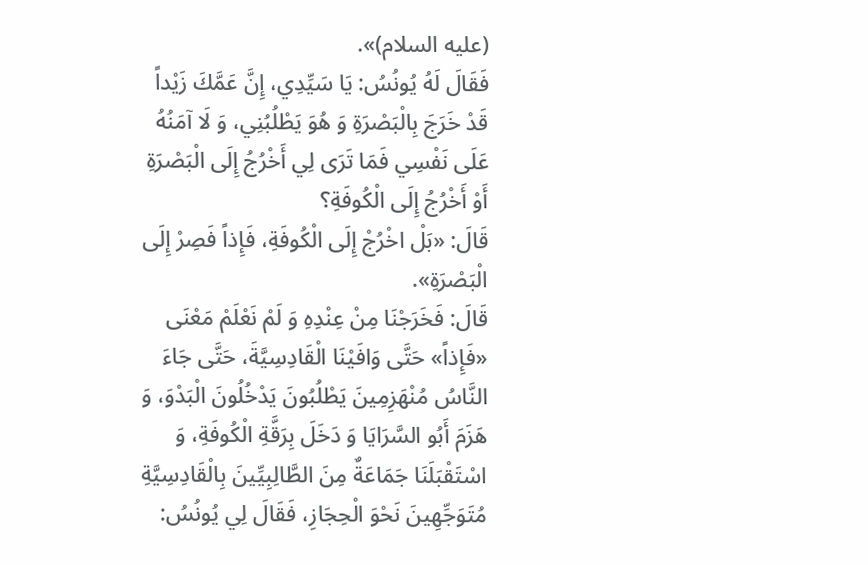(عليه السلام)».
فَقَالَ لَهُ يُونُسُ: يَا سَيِّدِي، إِنَّ عَمَّكَ زَيْداً قَدْ خَرَجَ بِالْبَصْرَةِ وَ هُوَ يَطْلُبُنِي، وَ لَا آمَنُهُ عَلَى نَفْسِي فَمَا تَرَى لِي أَخْرُجُ إِلَى الْبَصْرَةِ أَوْ أَخْرُجُ إِلَى الْكُوفَةِ؟
قَالَ: «بَلْ اخْرُجْ إِلَى الْكُوفَةِ، فَإِذاً فَصِرْ إِلَى الْبَصْرَةِ».
قَالَ: فَخَرَجْنَا مِنْ عِنْدِهِ وَ لَمْ نَعْلَمْ مَعْنَى «فَإِذاً» حَتَّى وَافَيْنَا الْقَادِسِيَّةَ، حَتَّى جَاءَ النَّاسُ مُنْهَزِمِينَ يَطْلُبُونَ يَدْخُلُونَ الْبَدْوَ، وَ هَزَمَ أَبُو السَّرَايَا وَ دَخَلَ بِرَقَّةِ الْكُوفَةِ، وَ اسْتَقْبَلَنَا جَمَاعَةٌ مِنَ الطَّالِبِيِّينَ بِالْقَادِسِيَّةِ مُتَوَجِّهِينَ نَحْوَ الْحِجَازِ، فَقَالَ لِي يُونُسُ: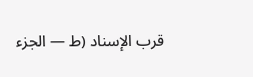قرب الإسناد (ط — الجزء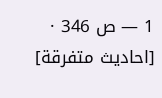1 — ص 346 · [احاديث متفرقة]